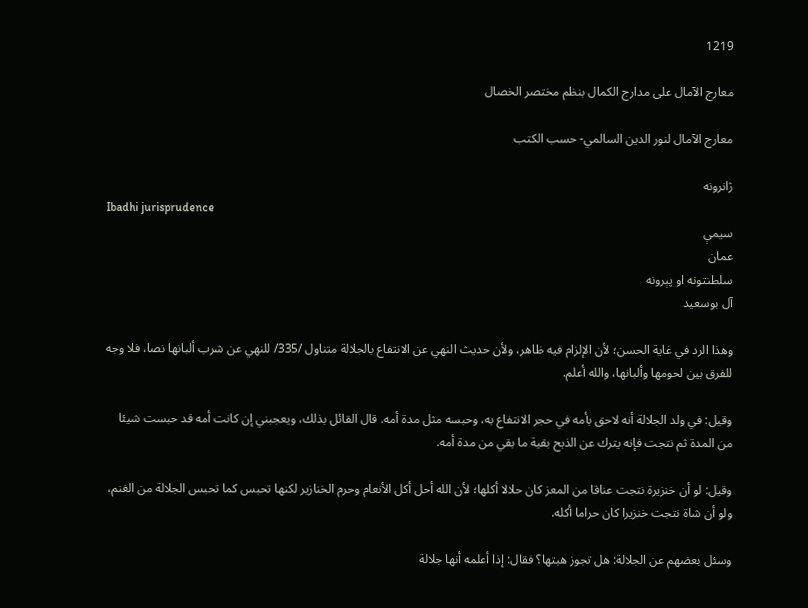1219

معارج الآمال على مدارج الکمال بنظم مختصر الخصال

معارج الآمال لنور الدين السالمي- حسب الكتب

ژانرونه
Ibadhi jurisprudence
سیمې
عمان
سلطنتونه او پېرونه
آل بوسعيد

وهذا الرد في غاية الحسن؛ لأن الإلزام فيه ظاهر، ولأن حديث النهي عن الانتفاع بالجلالة متناول /335/ للنهي عن شرب ألبانها نصا، فلا وجه للفرق بين لحومها وألبانها، والله أعلم.

وقيل: في ولد الجلالة أنه لاحق بأمه في حجر الانتفاع به، وحبسه مثل مدة أمه. قال القائل بذلك، ويعجبني إن كانت أمه قد حبست شيئا من المدة ثم نتجت فإنه يترك عن الذبح بقية ما بقي من مدة أمه.

وقيل: لو أن خنزيرة نتجت عناقا من المعز كان حلالا أكلها؛ لأن الله أحل أكل الأنعام وحرم الخنازير لكنها تحبس كما تحبس الجلالة من الغنم، ولو أن شاة نتجت خنزيرا كان حراما أكله.

وسئل بعضهم عن الجلالة: هل تجوز هبتها؟ فقال: إذا أعلمه أنها جلالة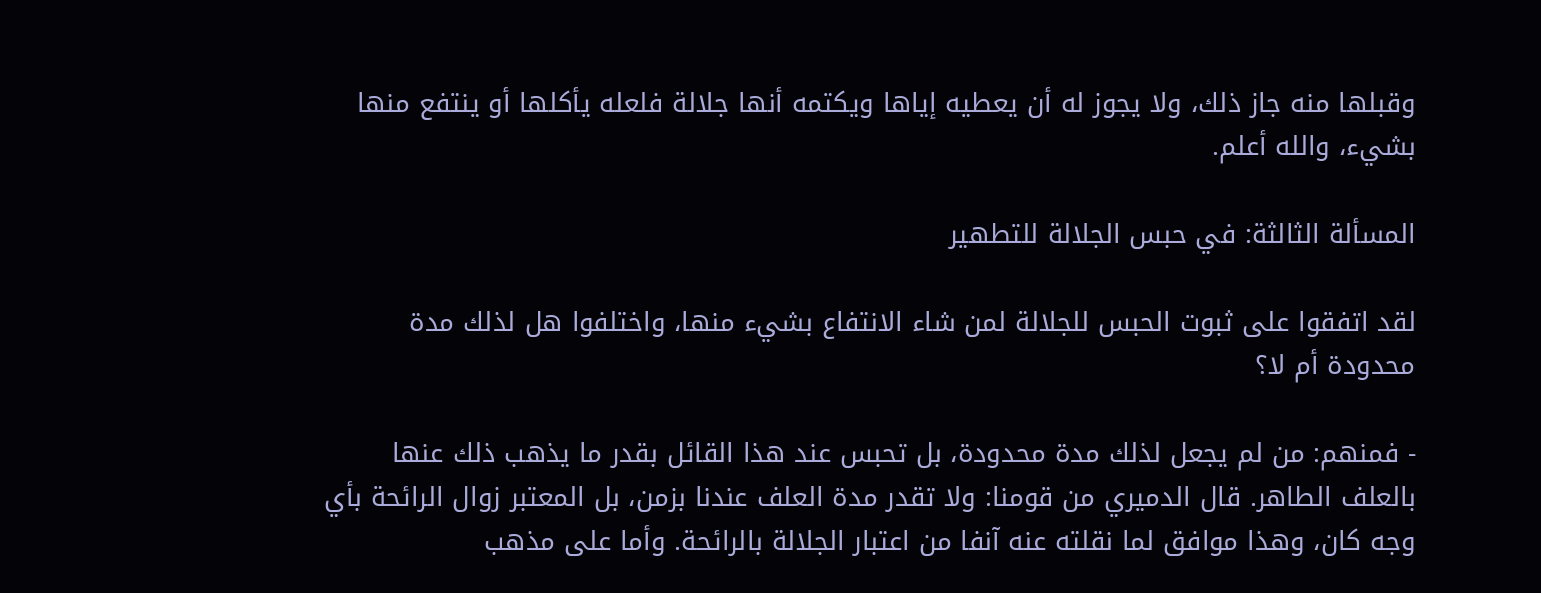وقبلها منه جاز ذلك، ولا يجوز له أن يعطيه إياها ويكتمه أنها جلالة فلعله يأكلها أو ينتفع منها بشيء، والله أعلم.

المسألة الثالثة: في حبس الجلالة للتطهير

لقد اتفقوا على ثبوت الحبس للجلالة لمن شاء الانتفاع بشيء منها، واختلفوا هل لذلك مدة محدودة أم لا؟

- فمنهم: من لم يجعل لذلك مدة محدودة، بل تحبس عند هذا القائل بقدر ما يذهب ذلك عنها بالعلف الطاهر. قال الدميري من قومنا: ولا تقدر مدة العلف عندنا بزمن، بل المعتبر زوال الرائحة بأي وجه كان، وهذا موافق لما نقلته عنه آنفا من اعتبار الجلالة بالرائحة. وأما على مذهب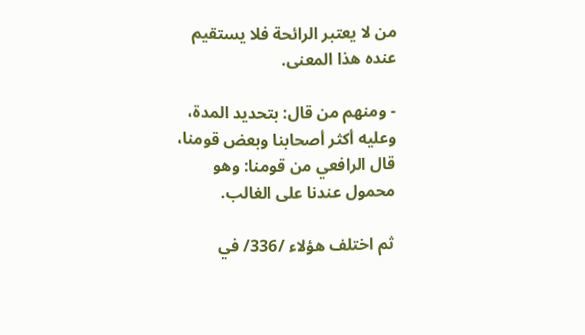من لا يعتبر الرائحة فلا يستقيم عنده هذا المعنى.

- ومنهم من قال: بتحديد المدة، وعليه أكثر أصحابنا وبعض قومنا، قال الرافعي من قومنا: وهو محمول عندنا على الغالب.

ثم اختلف هؤلاء /336/ في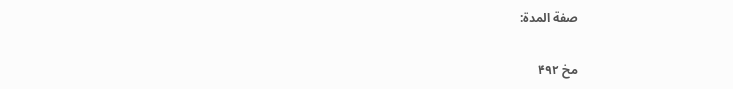صفة المدة:

مخ ۴۹۲